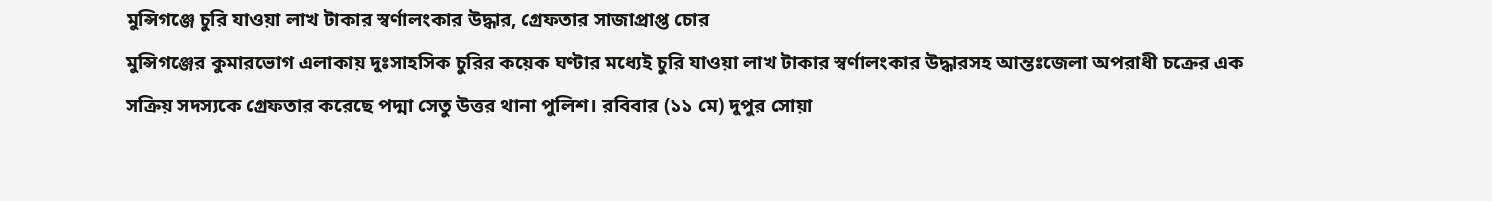মুন্সিগঞ্জে চুরি যাওয়া লাখ টাকার স্বর্ণালংকার উদ্ধার, গ্রেফতার সাজাপ্রাপ্ত চোর
মুন্সিগঞ্জের কুমারভোগ এলাকায় দুঃসাহসিক চুরির কয়েক ঘণ্টার মধ্যেই চুরি যাওয়া লাখ টাকার স্বর্ণালংকার উদ্ধারসহ আন্তঃজেলা অপরাধী চক্রের এক সক্রিয় সদস্যকে গ্রেফতার করেছে পদ্মা সেতু উত্তর থানা পুলিশ। রবিবার (১১ মে) দুপুর সোয়া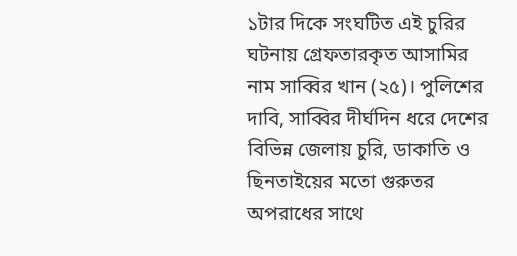১টার দিকে সংঘটিত এই চুরির ঘটনায় গ্রেফতারকৃত আসামির নাম সাব্বির খান (২৫)। পুলিশের দাবি, সাব্বির দীর্ঘদিন ধরে দেশের বিভিন্ন জেলায় চুরি, ডাকাতি ও ছিনতাইয়ের মতো গুরুতর অপরাধের সাথে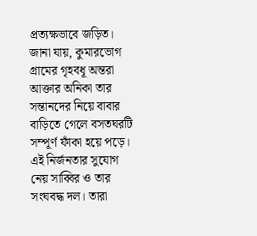প্রত্যক্ষভাবে জড়িত।
জানা যায়, কুমারভোগ গ্রামের গৃহবধূ অন্তরা আক্তার অনিকা তার সন্তানদের নিয়ে বাবার বাড়িতে গেলে বসতঘরটি সম্পূর্ণ ফাঁকা হয়ে পড়ে। এই নির্জনতার সুযোগ নেয় সাব্বির ও তার সংঘবদ্ধ দল। তারা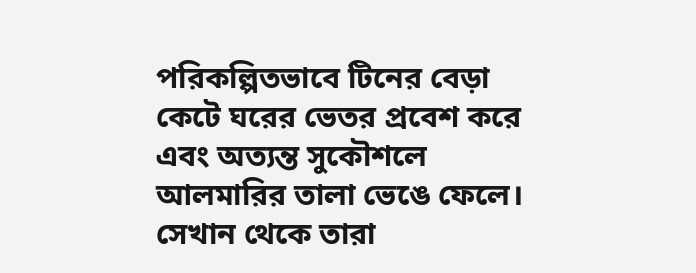পরিকল্পিতভাবে টিনের বেড়া কেটে ঘরের ভেতর প্রবেশ করে এবং অত্যন্ত সুকৌশলে আলমারির তালা ভেঙে ফেলে। সেখান থেকে তারা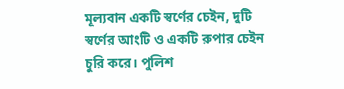মূল্যবান একটি স্বর্ণের চেইন, দুটি স্বর্ণের আংটি ও একটি রুপার চেইন চুরি করে। পুলিশ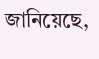জানিয়েছে,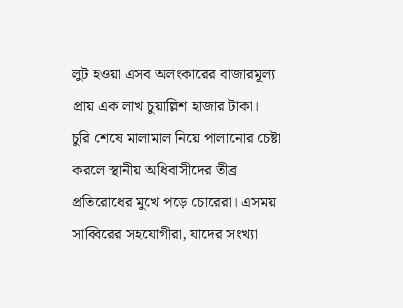লুট হওয়া এসব অলংকারের বাজারমূল্য প্রায় এক লাখ চুয়াল্লিশ হাজার টাকা।
চুরি শেষে মালামাল নিয়ে পালানোর চেষ্টা করলে স্থানীয় অধিবাসীদের তীব্র প্রতিরোধের মুখে পড়ে চোরেরা। এসময় সাব্বিরের সহযোগীরা, যাদের সংখ্যা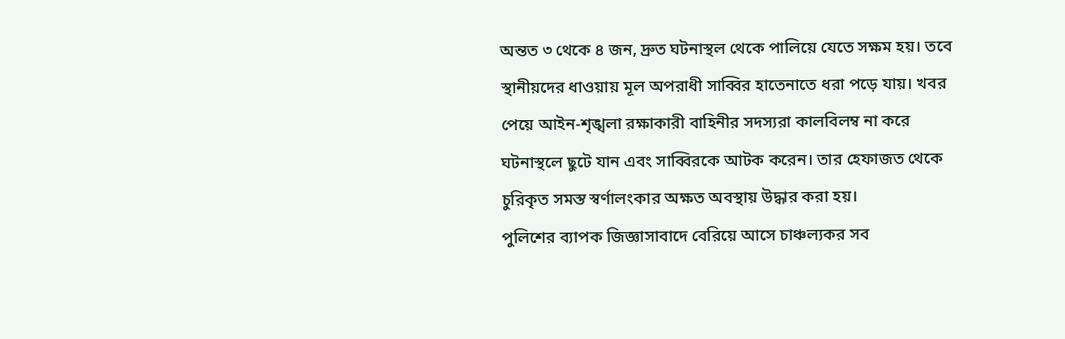অন্তত ৩ থেকে ৪ জন, দ্রুত ঘটনাস্থল থেকে পালিয়ে যেতে সক্ষম হয়। তবে স্থানীয়দের ধাওয়ায় মূল অপরাধী সাব্বির হাতেনাতে ধরা পড়ে যায়। খবর পেয়ে আইন-শৃঙ্খলা রক্ষাকারী বাহিনীর সদস্যরা কালবিলম্ব না করে ঘটনাস্থলে ছুটে যান এবং সাব্বিরকে আটক করেন। তার হেফাজত থেকে চুরিকৃত সমস্ত স্বর্ণালংকার অক্ষত অবস্থায় উদ্ধার করা হয়।
পুলিশের ব্যাপক জিজ্ঞাসাবাদে বেরিয়ে আসে চাঞ্চল্যকর সব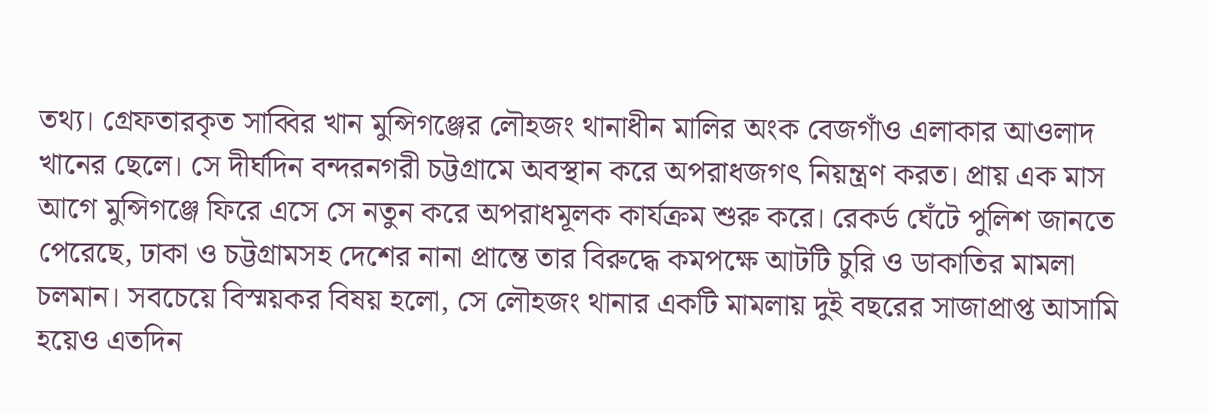তথ্য। গ্রেফতারকৃত সাব্বির খান মুন্সিগঞ্জের লৌহজং থানাধীন মালির অংক বেজগাঁও এলাকার আওলাদ খানের ছেলে। সে দীর্ঘদিন বন্দরনগরী চট্টগ্রামে অবস্থান করে অপরাধজগৎ নিয়ন্ত্রণ করত। প্রায় এক মাস আগে মুন্সিগঞ্জে ফিরে এসে সে নতুন করে অপরাধমূলক কার্যক্রম শুরু করে। রেকর্ড ঘেঁটে পুলিশ জানতে পেরেছে, ঢাকা ও চট্টগ্রামসহ দেশের নানা প্রান্তে তার বিরুদ্ধে কমপক্ষে আটটি চুরি ও ডাকাতির মামলা চলমান। সবচেয়ে বিস্ময়কর বিষয় হলো, সে লৌহজং থানার একটি মামলায় দুই বছরের সাজাপ্রাপ্ত আসামি হয়েও এতদিন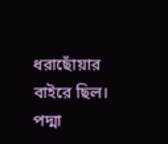ধরাছোঁয়ার বাইরে ছিল।
পদ্মা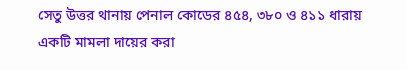সেতু উত্তর থানায় পেনাল কোডের ৪৫৪, ৩৮০ ও ৪১১ ধারায় একটি মামলা দায়ের করা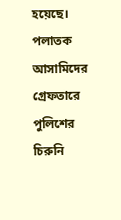হয়েছে। পলাতক আসামিদের গ্রেফতারে পুলিশের চিরুনি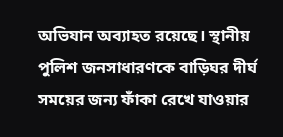অভিযান অব্যাহত রয়েছে। স্থানীয় পুলিশ জনসাধারণকে বাড়িঘর দীর্ঘ সময়ের জন্য ফাঁকা রেখে যাওয়ার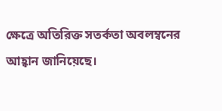ক্ষেত্রে অতিরিক্ত সতর্কতা অবলম্বনের আহ্বান জানিয়েছে।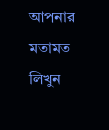আপনার মতামত লিখুন